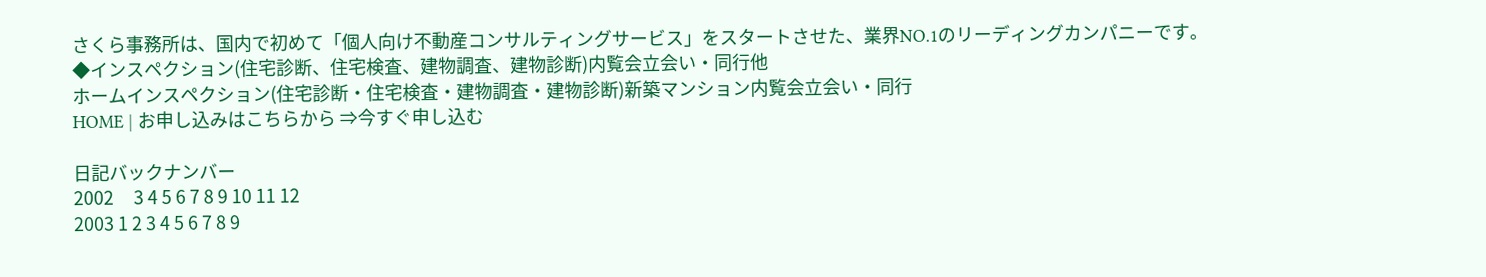さくら事務所は、国内で初めて「個人向け不動産コンサルティングサービス」をスタートさせた、業界NO.1のリーディングカンパニーです。◆インスペクション(住宅診断、住宅検査、建物調査、建物診断)内覧会立会い・同行他
ホームインスペクション(住宅診断・住宅検査・建物調査・建物診断)新築マンション内覧会立会い・同行
HOME | お申し込みはこちらから ⇒今すぐ申し込む

日記バックナンバー
2002     3 4 5 6 7 8 9 10 11 12
2003 1 2 3 4 5 6 7 8 9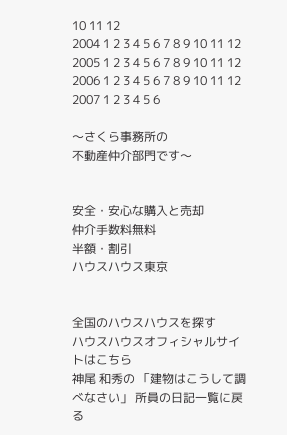10 11 12
2004 1 2 3 4 5 6 7 8 9 10 11 12
2005 1 2 3 4 5 6 7 8 9 10 11 12
2006 1 2 3 4 5 6 7 8 9 10 11 12
2007 1 2 3 4 5 6

〜さくら事務所の
不動産仲介部門です〜


安全・安心な購入と売却
仲介手数料無料
半額・割引
ハウスハウス東京


全国のハウスハウスを探す
ハウスハウスオフィシャルサイトはこちら
神尾 和秀の 「建物はこうして調べなさい」 所員の日記一覧に戻る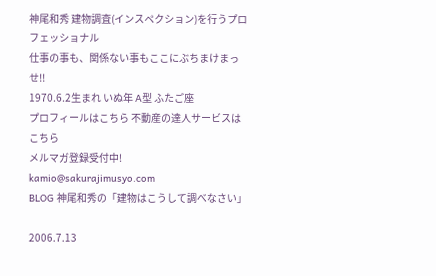神尾和秀 建物調査(インスペクション)を行うプロフェッショナル
仕事の事も、関係ない事もここにぶちまけまっせ!!
1970.6.2生まれ いぬ年 A型 ふたご座
プロフィールはこちら 不動産の達人サービスはこちら
メルマガ登録受付中! kamio@sakurajimusyo.com
BLOG 神尾和秀の「建物はこうして調べなさい」

2006.7.13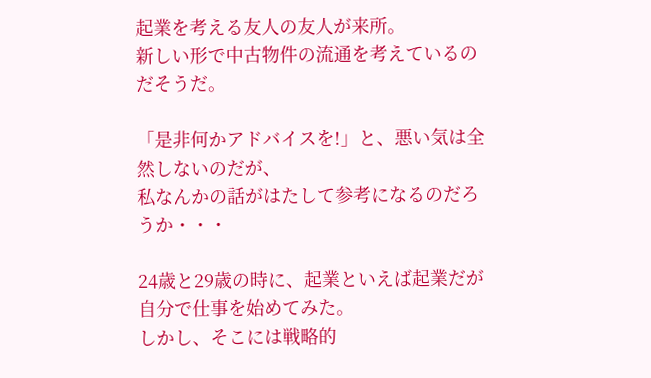起業を考える友人の友人が来所。
新しい形で中古物件の流通を考えているのだそうだ。

「是非何かアドバイスを!」と、悪い気は全然しないのだが、
私なんかの話がはたして参考になるのだろうか・・・

24歳と29歳の時に、起業といえば起業だが
自分で仕事を始めてみた。
しかし、そこには戦略的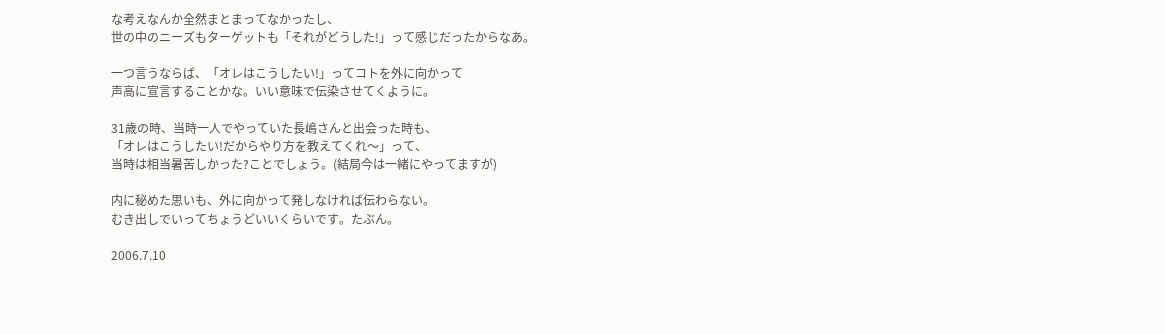な考えなんか全然まとまってなかったし、
世の中のニーズもターゲットも「それがどうした!」って感じだったからなあ。

一つ言うならば、「オレはこうしたい!」ってコトを外に向かって
声高に宣言することかな。いい意味で伝染させてくように。

31歳の時、当時一人でやっていた長嶋さんと出会った時も、
「オレはこうしたい!だからやり方を教えてくれ〜」って、
当時は相当暑苦しかった?ことでしょう。(結局今は一緒にやってますが)

内に秘めた思いも、外に向かって発しなければ伝わらない。
むき出しでいってちょうどいいくらいです。たぶん。

2006.7.10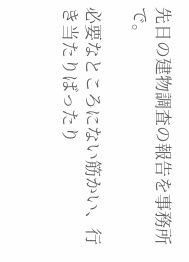先日の建物調査の報告を事務所で。

必要なところにない筋かい、行き当たりばったり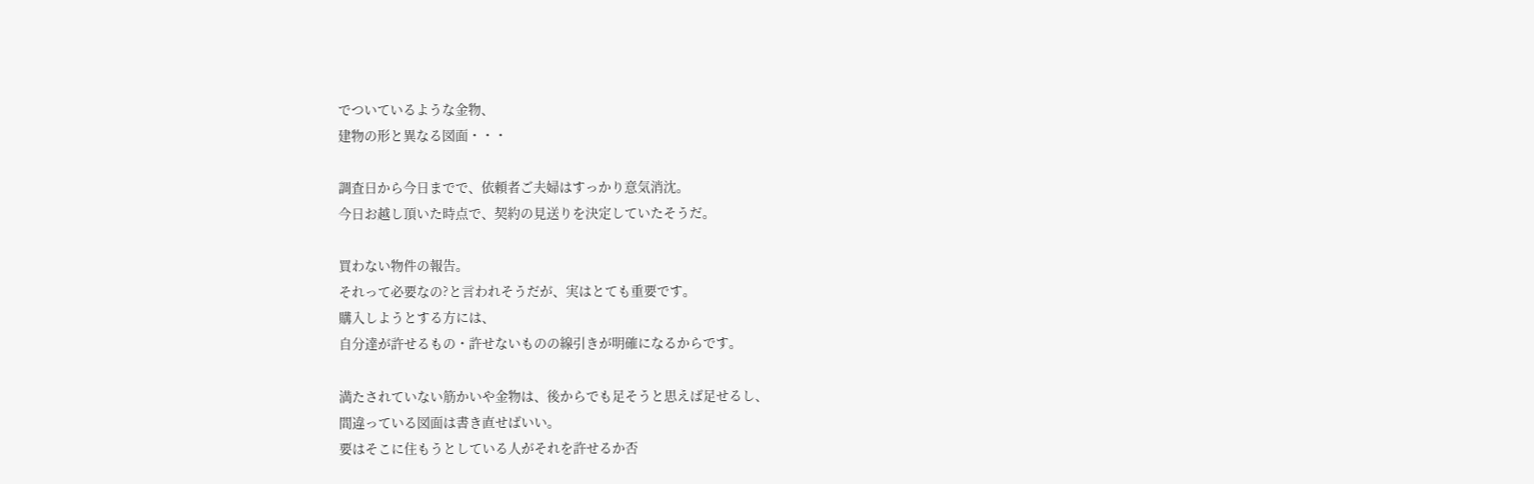でついているような金物、
建物の形と異なる図面・・・

調査日から今日までで、依頼者ご夫婦はすっかり意気消沈。
今日お越し頂いた時点で、契約の見送りを決定していたそうだ。

買わない物件の報告。
それって必要なの?と言われそうだが、実はとても重要です。
購入しようとする方には、
自分達が許せるもの・許せないものの線引きが明確になるからです。

満たされていない筋かいや金物は、後からでも足そうと思えば足せるし、
間違っている図面は書き直せばいい。
要はそこに住もうとしている人がそれを許せるか否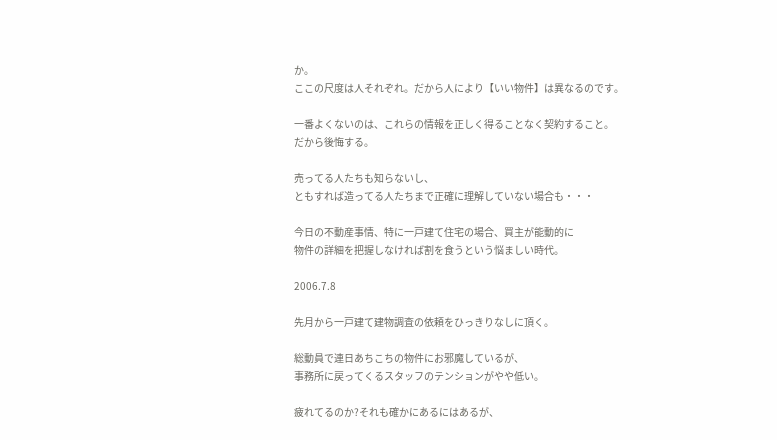か。
ここの尺度は人それぞれ。だから人により【いい物件】は異なるのです。

一番よくないのは、これらの情報を正しく得ることなく契約すること。
だから後悔する。

売ってる人たちも知らないし、
ともすれば造ってる人たちまで正確に理解していない場合も・・・

今日の不動産事情、特に一戸建て住宅の場合、買主が能動的に
物件の詳細を把握しなければ割を食うという悩ましい時代。

2006.7.8

先月から一戸建て建物調査の依頼をひっきりなしに頂く。

総動員で連日あちこちの物件にお邪魔しているが、
事務所に戻ってくるスタッフのテンションがやや低い。

疲れてるのか?それも確かにあるにはあるが、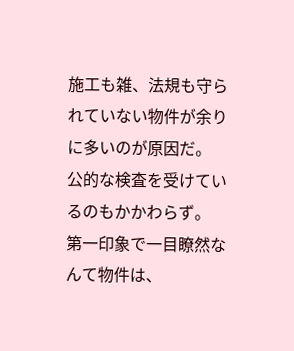施工も雑、法規も守られていない物件が余りに多いのが原因だ。
公的な検査を受けているのもかかわらず。
第一印象で一目瞭然なんて物件は、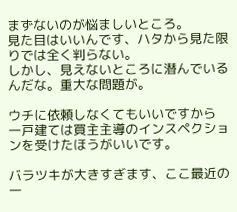まずないのが悩ましいところ。
見た目はいいんです、ハタから見た限りでは全く判らない。
しかし、見えないところに潜んでいるんだな。重大な問題が。

ウチに依頼しなくてもいいですから
一戸建ては買主主導のインスペクションを受けたほうがいいです。

バラツキが大きすぎます、ここ最近の一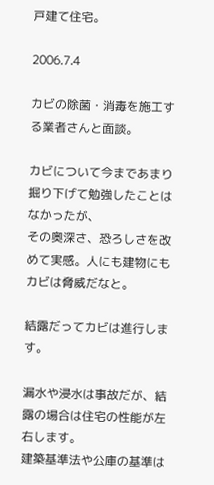戸建て住宅。

2006.7.4

カビの除菌・消毒を施工する業者さんと面談。

カビについて今まであまり掘り下げて勉強したことはなかったが、
その奥深さ、恐ろしさを改めて実感。人にも建物にもカビは脅威だなと。

結露だってカビは進行します。

漏水や浸水は事故だが、結露の場合は住宅の性能が左右します。
建築基準法や公庫の基準は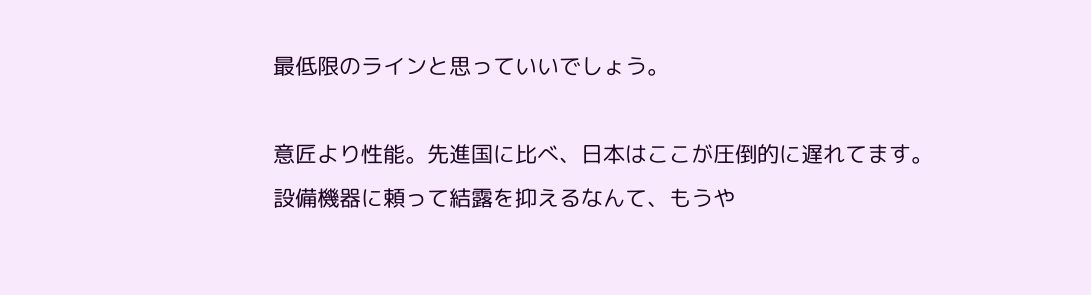最低限のラインと思っていいでしょう。

意匠より性能。先進国に比べ、日本はここが圧倒的に遅れてます。
設備機器に頼って結露を抑えるなんて、もうや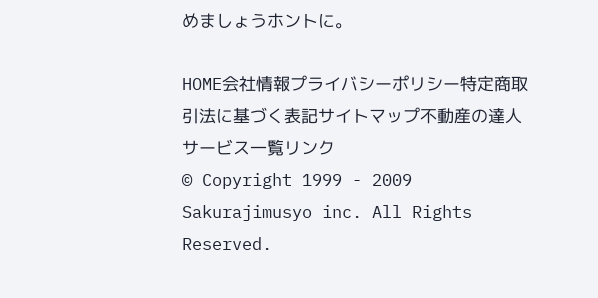めましょうホントに。

HOME会社情報プライバシーポリシー特定商取引法に基づく表記サイトマップ不動産の達人サービス一覧リンク
© Copyright 1999 - 2009 Sakurajimusyo inc. All Rights Reserved.